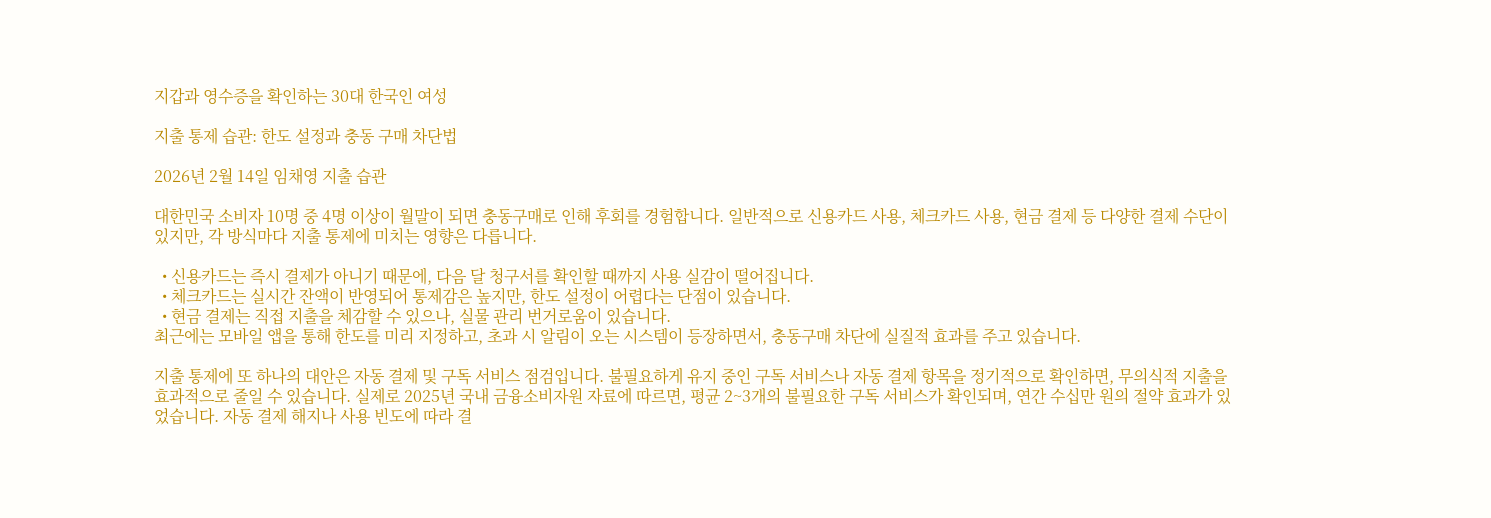지갑과 영수증을 확인하는 30대 한국인 여성

지출 통제 습관: 한도 설정과 충동 구매 차단법

2026년 2월 14일 임채영 지출 습관

대한민국 소비자 10명 중 4명 이상이 월말이 되면 충동구매로 인해 후회를 경험합니다. 일반적으로 신용카드 사용, 체크카드 사용, 현금 결제 등 다양한 결제 수단이 있지만, 각 방식마다 지출 통제에 미치는 영향은 다릅니다.

  • 신용카드는 즉시 결제가 아니기 때문에, 다음 달 청구서를 확인할 때까지 사용 실감이 떨어집니다.
  • 체크카드는 실시간 잔액이 반영되어 통제감은 높지만, 한도 설정이 어렵다는 단점이 있습니다.
  • 현금 결제는 직접 지출을 체감할 수 있으나, 실물 관리 번거로움이 있습니다.
최근에는 모바일 앱을 통해 한도를 미리 지정하고, 초과 시 알림이 오는 시스템이 등장하면서, 충동구매 차단에 실질적 효과를 주고 있습니다.

지출 통제에 또 하나의 대안은 자동 결제 및 구독 서비스 점검입니다. 불필요하게 유지 중인 구독 서비스나 자동 결제 항목을 정기적으로 확인하면, 무의식적 지출을 효과적으로 줄일 수 있습니다. 실제로 2025년 국내 금융소비자원 자료에 따르면, 평균 2~3개의 불필요한 구독 서비스가 확인되며, 연간 수십만 원의 절약 효과가 있었습니다. 자동 결제 해지나 사용 빈도에 따라 결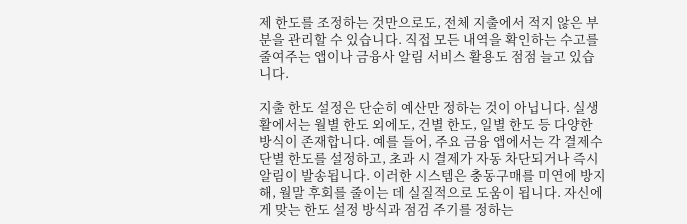제 한도를 조정하는 것만으로도, 전체 지출에서 적지 않은 부분을 관리할 수 있습니다. 직접 모든 내역을 확인하는 수고를 줄여주는 앱이나 금융사 알림 서비스 활용도 점점 늘고 있습니다.

지출 한도 설정은 단순히 예산만 정하는 것이 아닙니다. 실생활에서는 월별 한도 외에도, 건별 한도, 일별 한도 등 다양한 방식이 존재합니다. 예를 들어, 주요 금융 앱에서는 각 결제수단별 한도를 설정하고, 초과 시 결제가 자동 차단되거나 즉시 알림이 발송됩니다. 이러한 시스템은 충동구매를 미연에 방지해, 월말 후회를 줄이는 데 실질적으로 도움이 됩니다. 자신에게 맞는 한도 설정 방식과 점검 주기를 정하는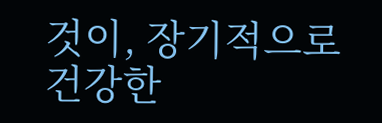것이, 장기적으로 건강한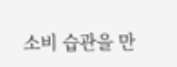소비 습관을 만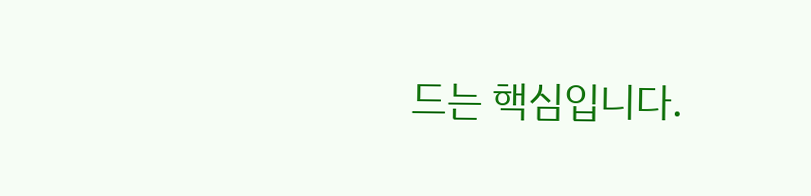드는 핵심입니다.